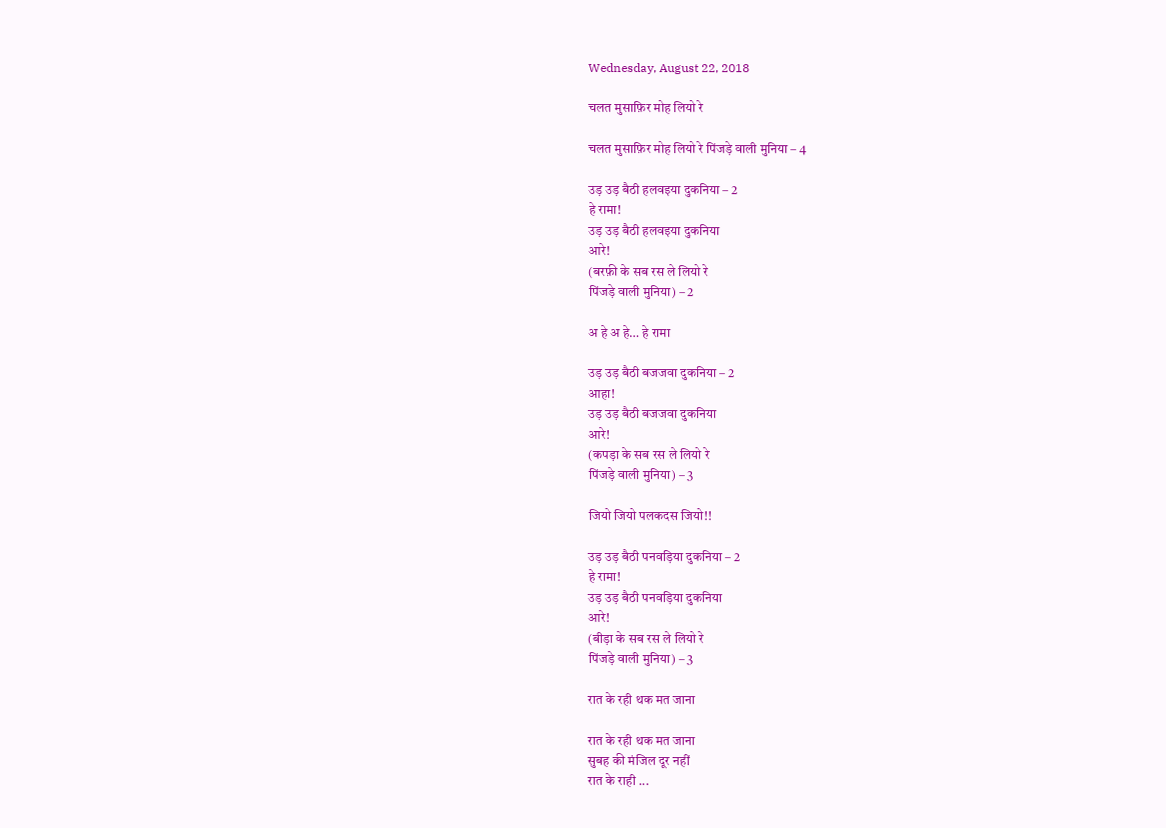Wednesday, August 22, 2018

चलत मुसाफ़िर मोह लियो रे

चलत मुसाफ़िर मोह लियो रे पिंजड़े वाली मुनिया – 4

उड़ उड़ बैठी हलवइया दुकनिया – 2
हे रामा!
उड़ उड़ बैठी हलवइया दुकनिया
आरे!
(बरफ़ी के सब रस ले लियो रे
पिंजड़े वाली मुनिया) – 2

अ हे अ हे… हे रामा

उड़ उड़ बैठी बजजवा दुकनिया – 2
आहा!
उड़ उड़ बैठी बजजवा दुकनिया
आरे!
(कपड़ा के सब रस ले लियो रे
पिंजड़े वाली मुनिया) – 3

जियो जियो पलकदस जियो!!

उड़ उड़ बैठी पनवड़िया दुकनिया – 2
हे रामा!
उड़ उड़ बैठी पनवड़िया दुकनिया
आरे!
(बीड़ा के सब रस ले लियो रे
पिंजड़े वाली मुनिया) – 3

रात के रही थक मत जाना

रात के रही थक मत जाना
सुबह की मंजिल दूर नहीं
रात के राही ...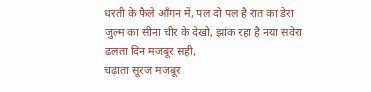धरती के फैले आँगन में, पल दो पल है रात का डेरा
जुल्म का सीना चीर के देखो, झांक रहा है नया सवेरा
ढलता दिन मजबूर सही,
चढ़ाता सूरज मजबूर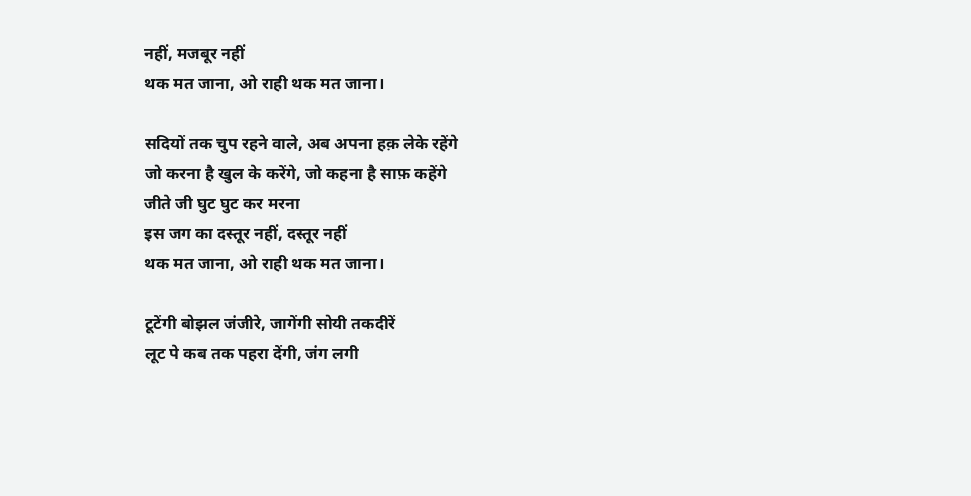नहीं, मजबूर नहीं
थक मत जाना, ओ राही थक मत जाना।

सदियों तक चुप रहने वाले, अब अपना हक़ लेके रहेंगे
जो करना है खुल के करेंगे, जो कहना है साफ़ कहेंगे
जीते जी घुट घुट कर मरना
इस जग का दस्तूर नहीं, दस्तूर नहीं
थक मत जाना, ओ राही थक मत जाना।

टूटेंगी बोझल जंजीरे, जागेंगी सोयी तकदीरें
लूट पे कब तक पहरा देंगी, जंग लगी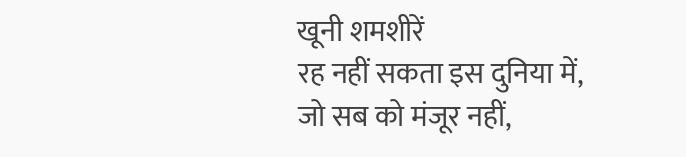खूनी शमशीरें
रह नहीं सकता इस दुनिया में,
जो सब को मंजूर नहीं,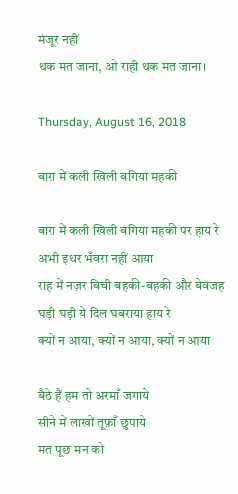मंजूर नहीं
थक मत जाना, ओ राही थक मत जाना।

Thursday, August 16, 2018

बाग़ में कली खिली बगिया महकी

बाग़ में कली खिली बगिया महकी पर हाय रे
अभी इधर भँवरा नहीं आया
राह में नज़र बिची बहकी-बहकी और बेवजह
घड़ी घड़ी ये दिल घबराया हाय रे
क्यों न आया, क्यों न आया, क्यों न आया

बैठे हैं हम तो अरमाँ जगाये
सीने में लाखों तूफ़ाँ छुपाये
मत पूछ मन को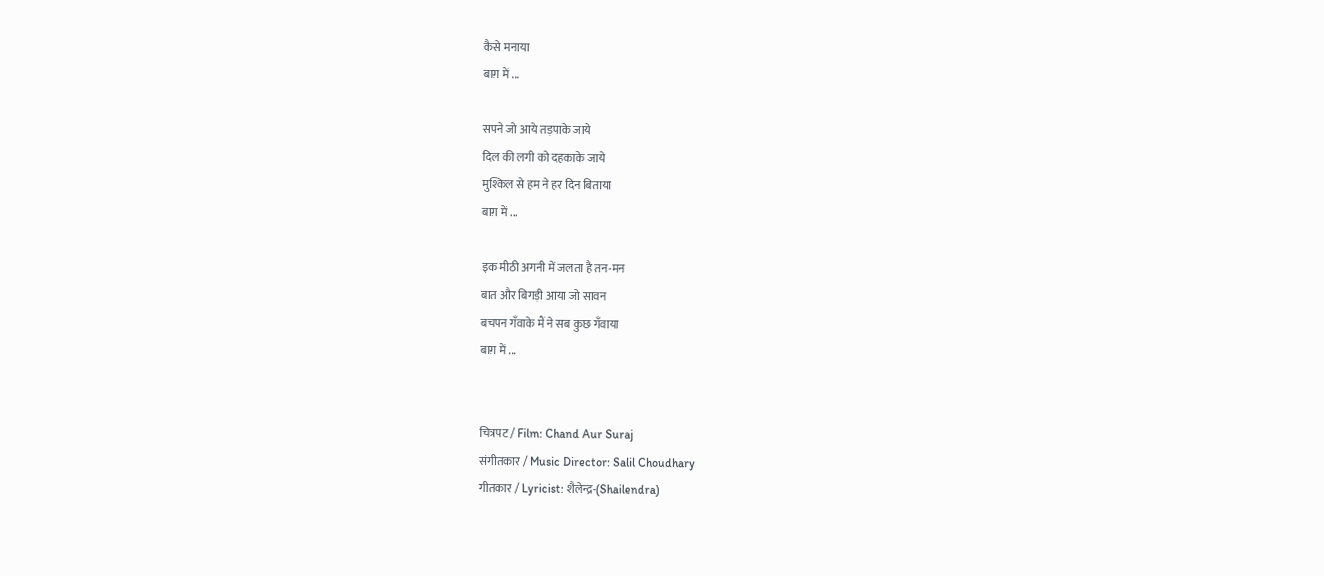कैसे मनाया
बाग़ में ...

सपने जो आये तड़पाके जाये
दिल की लगी को दहकाके जाये
मुश्किल से हम ने हर दिन बिताया
बाग़ में ...

इक मीठी अगनी में जलता है तन-मन
बात और बिगड़ी आया जो सावन
बचपन गँवाके मैं ने सब कुछ गँवाया
बाग़ में ...


चित्रपट / Film: Chand Aur Suraj
संगीतकार / Music Director: Salil Choudhary
गीतकार / Lyricist: शैलेन्द्र-(Shailendra)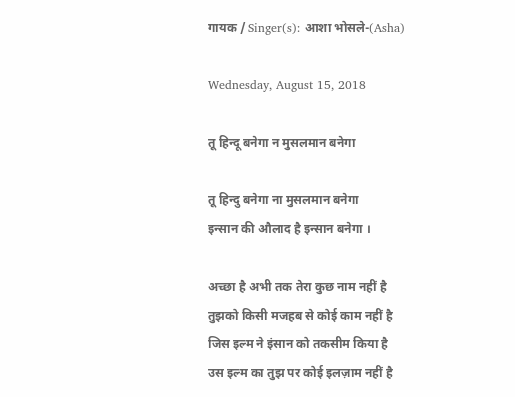गायक / Singer(s): आशा भोसले-(Asha)

Wednesday, August 15, 2018

तू हिन्दू बनेगा न मुसलमान बनेगा

तू हिन्दु बनेगा ना मुसलमान बनेगा
इन्सान की औलाद है इन्सान बनेगा ।

अच्छा है अभी तक तेरा कुछ नाम नहीं है
तुझको किसी मजहब से कोई काम नहीं है
जिस इल्म ने इंसान को तकसीम किया है
उस इल्म का तुझ पर कोई इलज़ाम नहीं है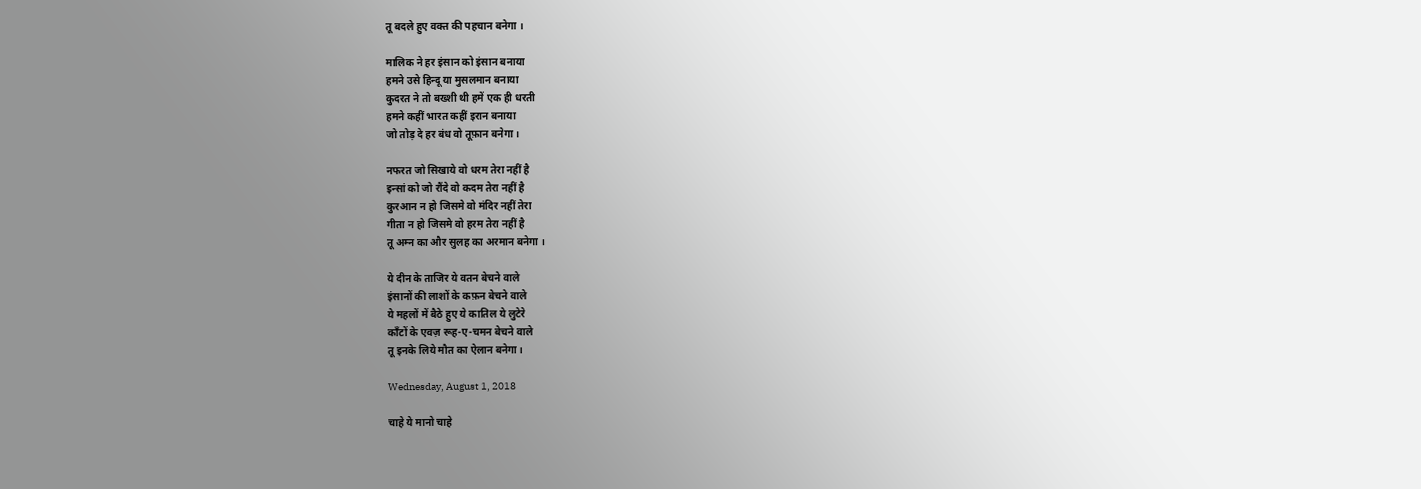तू बदले हुए वक्त की पहचान बनेगा ।

मालिक ने हर इंसान को इंसान बनाया
हमने उसे हिन्दू या मुसलमान बनाया
कुदरत ने तो बख्शी थी हमें एक ही धरती
हमने कहीं भारत कहीं इरान बनाया
जो तोड़ दे हर बंध वो तूफ़ान बनेगा ।

नफरत जो सिखाये वो धरम तेरा नहीं है
इन्सां को जो रौंदे वो कदम तेरा नहीं है
कुरआन न हो जिसमे वो मंदिर नहीं तेरा
गीता न हो जिसमे वो हरम तेरा नहीं है
तू अम्न का और सुलह का अरमान बनेगा ।

ये दीन के ताजिर ये वतन बेचने वाले
इंसानों की लाशों के कफ़न बेचने वाले
ये महलों में बैठे हुए ये कातिल ये लुटेरे
काँटों के एवज़ रूह-ए-चमन बेचने वाले
तू इनके लिये मौत का ऐलान बनेगा।

Wednesday, August 1, 2018

चाहे ये मानो चाहे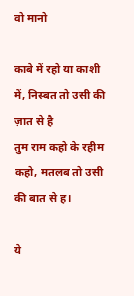वो मानो

काबे में रहो या काशी में, निस्बत तो उसी की ज़ात से है
तुम राम कहो के रहीम कहो, मतलब तो उसी की बात से ह।

ये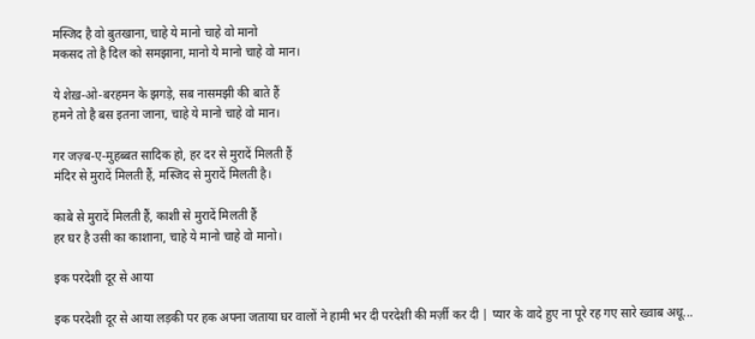मस्जिद है वो बुतखाना, चाहे ये मानो चाहे वो मानो
मकसद तो है दिल को समझाना, मानो ये मानो चाहे वो मान।

ये शेख़-ओ-बरहमन के झगड़े, सब नासमझी की बाते हैं
हमने तो है बस इतना जाना, चाहे ये मानो चाहे वो मान।

गर जज़्ब-ए-मुहब्बत सादिक हो, हर दर से मुरादें मिलती हैं
मंदिर से मुरादें मिलती हैं, मस्जिद से मुरादें मिलती है।

काबे से मुरादें मिलती हैं, काशी से मुरादें मिलती हैं
हर घर है उसी का काशाना, चाहे ये मानो चाहे वो मानो।

इक परदेशी दूर से आया

इक परदेशी दूर से आया लड़की पर हक अपना जताया घर वालों ने हामी भर दी परदेशी की मर्ज़ी कर दी | प्यार के वादे हुए ना पूरे रह गए सारे ख्वाब अधू...